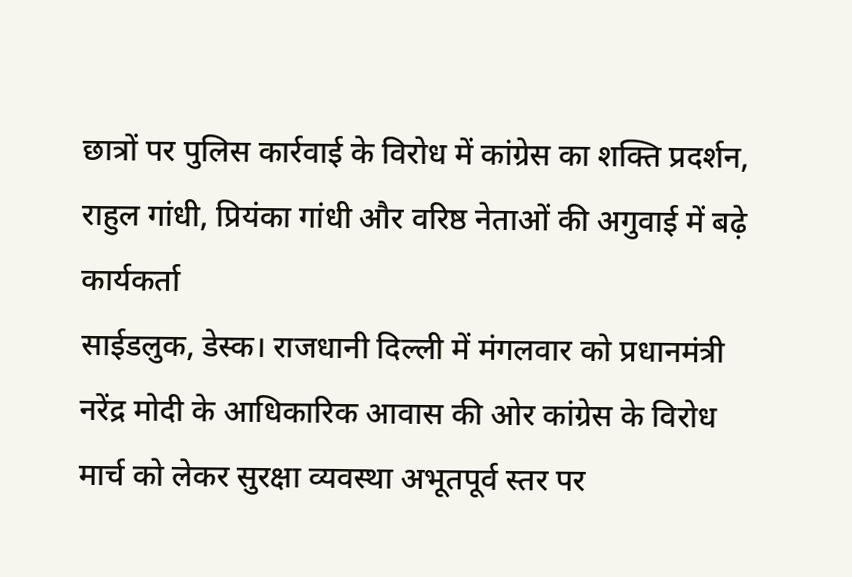छात्रों पर पुलिस कार्रवाई के विरोध में कांग्रेस का शक्ति प्रदर्शन, राहुल गांधी, प्रियंका गांधी और वरिष्ठ नेताओं की अगुवाई में बढ़े कार्यकर्ता
साईडलुक, डेस्क। राजधानी दिल्ली में मंगलवार को प्रधानमंत्री नरेंद्र मोदी के आधिकारिक आवास की ओर कांग्रेस के विरोध मार्च को लेकर सुरक्षा व्यवस्था अभूतपूर्व स्तर पर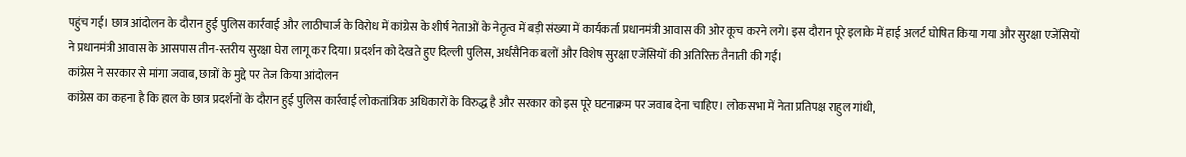पहुंच गई। छात्र आंदोलन के दौरान हुई पुलिस कार्रवाई और लाठीचार्ज के विरोध में कांग्रेस के शीर्ष नेताओं के नेतृत्व में बड़ी संख्या में कार्यकर्ता प्रधानमंत्री आवास की ओर कूच करने लगे। इस दौरान पूरे इलाके में हाई अलर्ट घोषित किया गया और सुरक्षा एजेंसियों ने प्रधानमंत्री आवास के आसपास तीन-स्तरीय सुरक्षा घेरा लागू कर दिया। प्रदर्शन को देखते हुए दिल्ली पुलिस, अर्धसैनिक बलों और विशेष सुरक्षा एजेंसियों की अतिरिक्त तैनाती की गई।
कांग्रेस ने सरकार से मांगा जवाब, छात्रों के मुद्दे पर तेज किया आंदोलन
कांग्रेस का कहना है कि हाल के छात्र प्रदर्शनों के दौरान हुई पुलिस कार्रवाई लोकतांत्रिक अधिकारों के विरुद्ध है और सरकार को इस पूरे घटनाक्रम पर जवाब देना चाहिए। लोकसभा में नेता प्रतिपक्ष राहुल गांधी,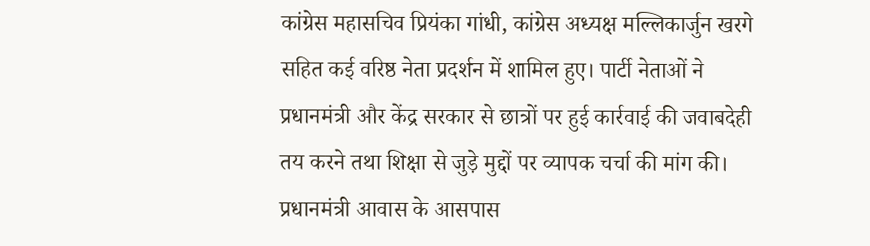कांग्रेस महासचिव प्रियंका गांधी, कांग्रेस अध्यक्ष मल्लिकार्जुन खरगे सहित कई वरिष्ठ नेता प्रदर्शन में शामिल हुए। पार्टी नेताओं ने प्रधानमंत्री और केंद्र सरकार से छात्रों पर हुई कार्रवाई की जवाबदेही तय करने तथा शिक्षा से जुड़े मुद्दों पर व्यापक चर्चा की मांग की।
प्रधानमंत्री आवास के आसपास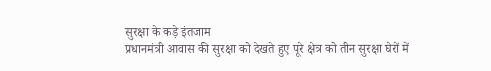सुरक्षा के कड़े इंतजाम
प्रधानमंत्री आवास की सुरक्षा को देखते हुए पूरे क्षेत्र को तीन सुरक्षा घेरों में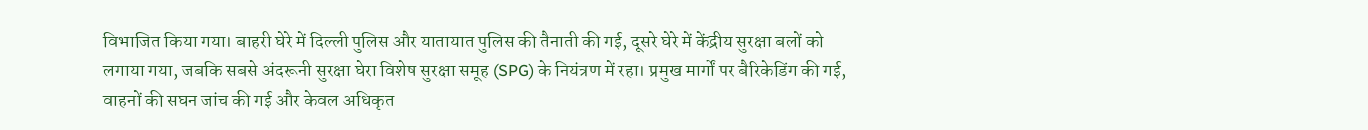विभाजित किया गया। बाहरी घेरे में दिल्ली पुलिस और यातायात पुलिस की तैनाती की गई, दूसरे घेरे में केंद्रीय सुरक्षा बलों को लगाया गया, जबकि सबसे अंदरूनी सुरक्षा घेरा विशेष सुरक्षा समूह (SPG) के नियंत्रण में रहा। प्रमुख मार्गों पर बैरिकेडिंग की गई, वाहनों की सघन जांच की गई और केवल अधिकृत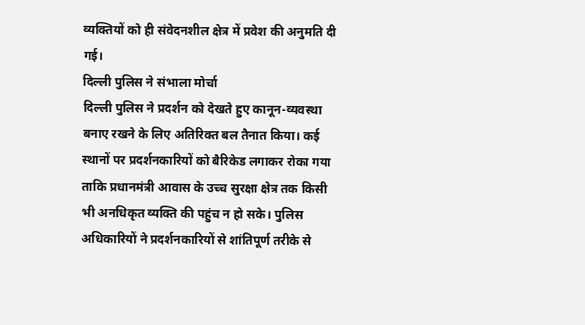व्यक्तियों को ही संवेदनशील क्षेत्र में प्रवेश की अनुमति दी गई।
दिल्ली पुलिस ने संभाला मोर्चा
दिल्ली पुलिस ने प्रदर्शन को देखते हुए कानून-व्यवस्था बनाए रखने के लिए अतिरिक्त बल तैनात किया। कई स्थानों पर प्रदर्शनकारियों को बैरिकेड लगाकर रोका गया ताकि प्रधानमंत्री आवास के उच्च सुरक्षा क्षेत्र तक किसी भी अनधिकृत व्यक्ति की पहुंच न हो सके। पुलिस अधिकारियों ने प्रदर्शनकारियों से शांतिपूर्ण तरीके से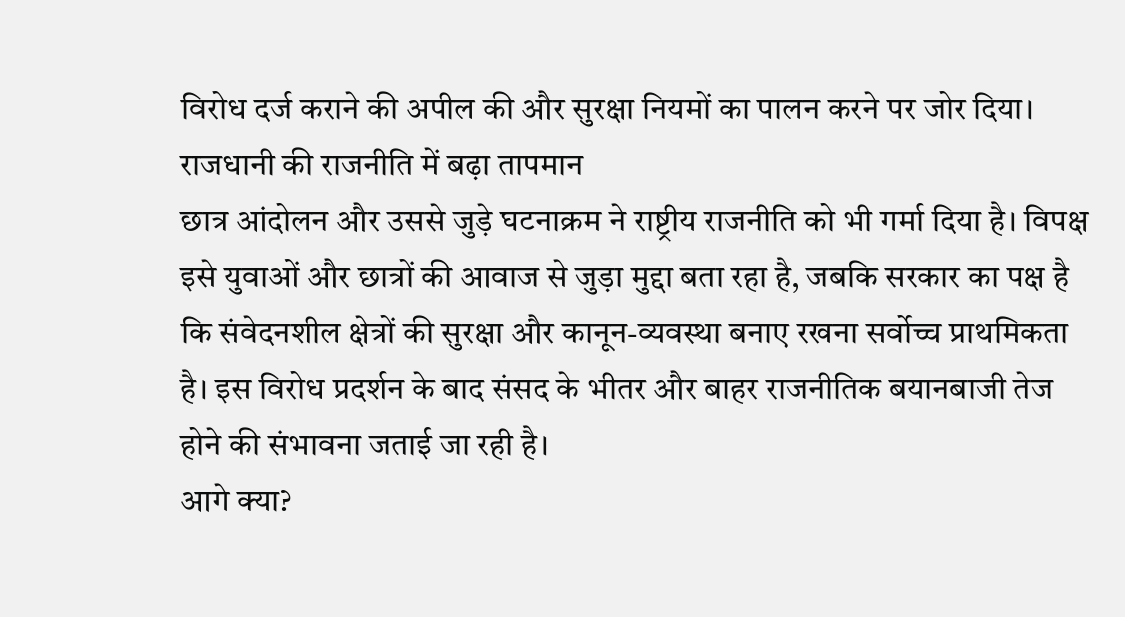विरोध दर्ज कराने की अपील की और सुरक्षा नियमों का पालन करने पर जोर दिया।
राजधानी की राजनीति में बढ़ा तापमान
छात्र आंदोलन और उससे जुड़े घटनाक्रम ने राष्ट्रीय राजनीति को भी गर्मा दिया है। विपक्ष इसे युवाओं और छात्रों की आवाज से जुड़ा मुद्दा बता रहा है, जबकि सरकार का पक्ष है कि संवेदनशील क्षेत्रों की सुरक्षा और कानून-व्यवस्था बनाए रखना सर्वोच्च प्राथमिकता है। इस विरोध प्रदर्शन के बाद संसद के भीतर और बाहर राजनीतिक बयानबाजी तेज होने की संभावना जताई जा रही है।
आगे क्या?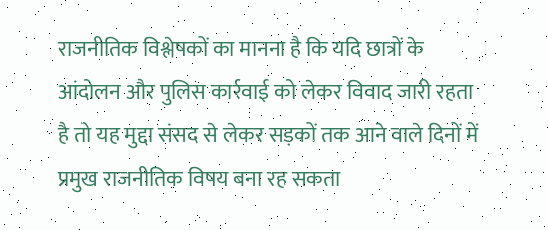राजनीतिक विश्लेषकों का मानना है कि यदि छात्रों के आंदोलन और पुलिस कार्रवाई को लेकर विवाद जारी रहता है तो यह मुद्दा संसद से लेकर सड़कों तक आने वाले दिनों में प्रमुख राजनीतिक विषय बना रह सकता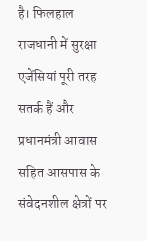है। फिलहाल राजधानी में सुरक्षा एजेंसियां पूरी तरह सतर्क हैं और प्रधानमंत्री आवास सहित आसपास के संवेदनशील क्षेत्रों पर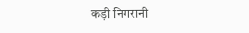कड़ी निगरानी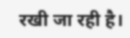रखी जा रही है।